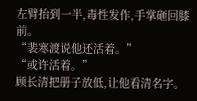左臂抬到一半,毒性发作,手掌砸回膝前。
“裴寒渡说他还活着。”
“或许活着。”
顾长清把册子放低,让他看清名字。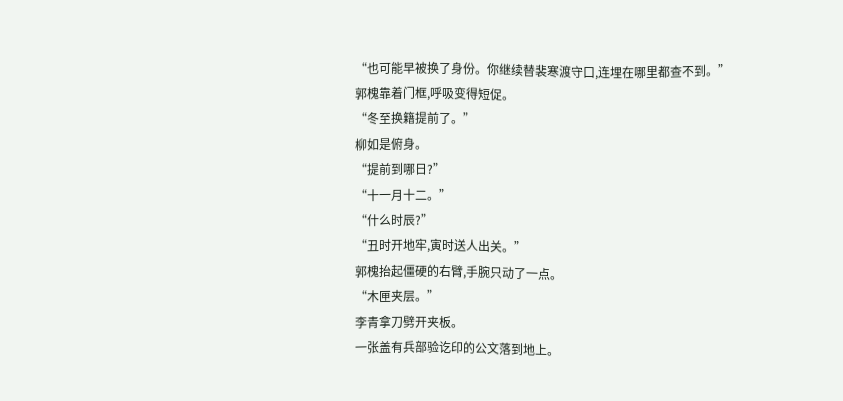“也可能早被换了身份。你继续替裴寒渡守口,连埋在哪里都查不到。”
郭槐靠着门框,呼吸变得短促。
“冬至换籍提前了。”
柳如是俯身。
“提前到哪日?”
“十一月十二。”
“什么时辰?”
“丑时开地牢,寅时送人出关。”
郭槐抬起僵硬的右臂,手腕只动了一点。
“木匣夹层。”
李青拿刀劈开夹板。
一张盖有兵部验讫印的公文落到地上。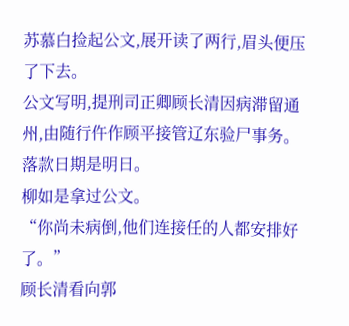苏慕白捡起公文,展开读了两行,眉头便压了下去。
公文写明,提刑司正卿顾长清因病滞留通州,由随行仵作顾平接管辽东验尸事务。
落款日期是明日。
柳如是拿过公文。
“你尚未病倒,他们连接任的人都安排好了。”
顾长清看向郭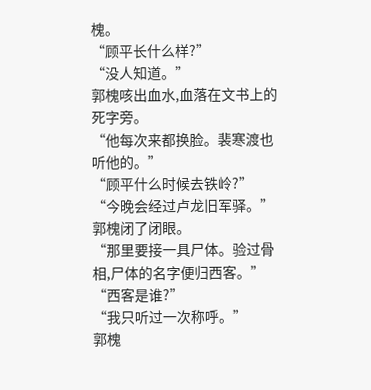槐。
“顾平长什么样?”
“没人知道。”
郭槐咳出血水,血落在文书上的死字旁。
“他每次来都换脸。裴寒渡也听他的。”
“顾平什么时候去铁岭?”
“今晚会经过卢龙旧军驿。”
郭槐闭了闭眼。
“那里要接一具尸体。验过骨相,尸体的名字便归西客。”
“西客是谁?”
“我只听过一次称呼。”
郭槐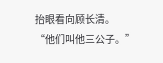抬眼看向顾长清。
“他们叫他三公子。”